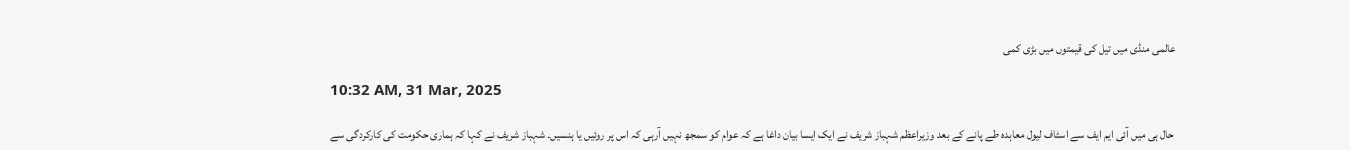عالمی منڈی میں تیل کی قیمتوں میں بڑی کمی

10:32 AM, 31 Mar, 2025

 حال ہی میں آئی ایم ایف سے اسٹاف لیول معاہدہ طے پانے کے بعد وزیراعظم شہباز شریف نے ایک ایسا بیان داغا ہے کہ عوام کو سمجھ نہیں آرہی کہ اس پر روئیں یا ہنسیں۔ شہباز شریف نے کہا کہ ہماری حکومت کی کارکردگی سے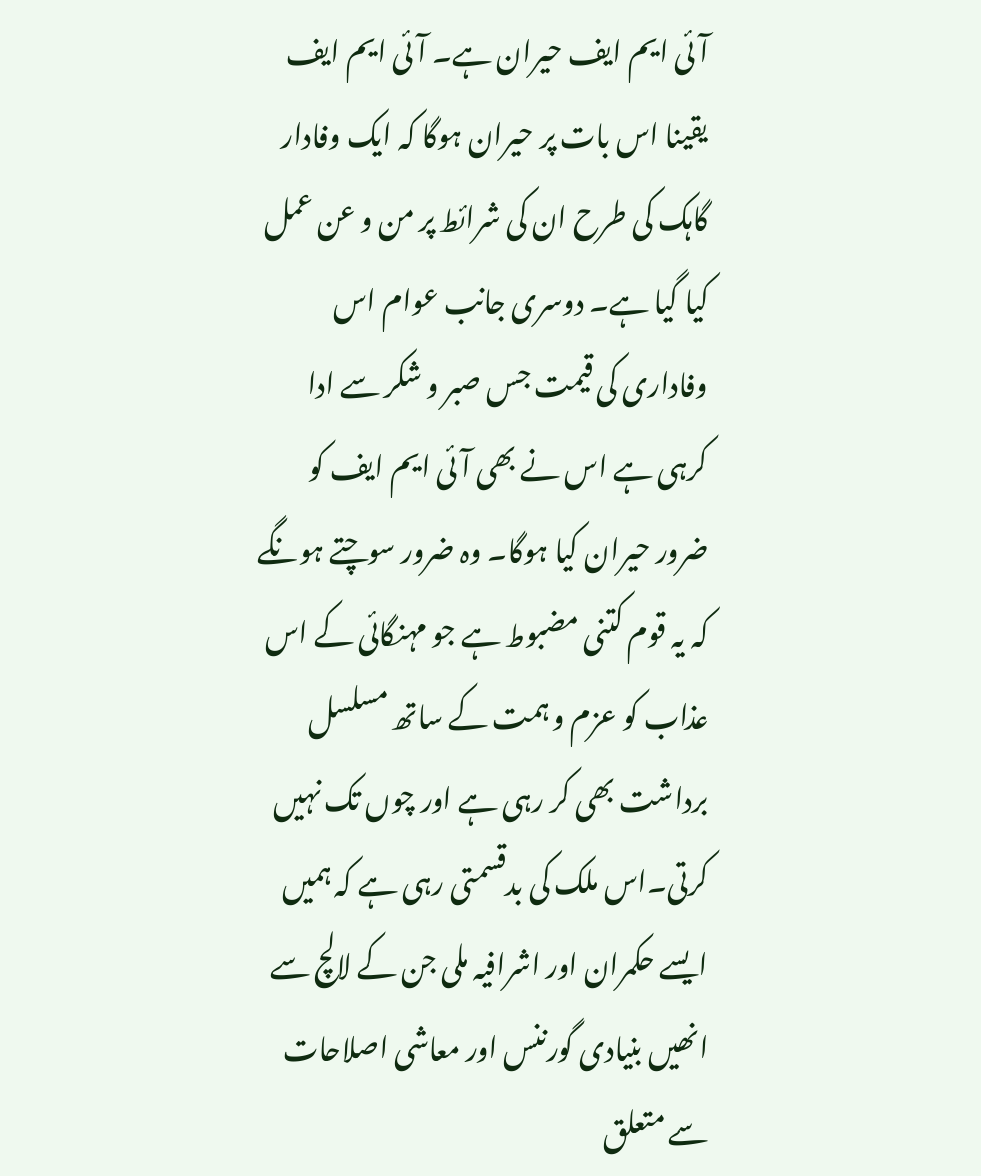آئی ایم ایف حیران ہے۔ آئی ایم ایف یقینا اس بات پر حیران ہوگا کہ ایک وفادار گاہک کی طرح ان کی شرائط پر من و عن عمل کیا گیا ہے۔ دوسری جانب عوام اس وفاداری کی قیمت جس صبر و شکر سے ادا کرہی ہے اس نے بھی آئی ایم ایف کو ضرور حیران کیا ہوگا۔ وہ ضرور سوچتے ہونگے کہ یہ قوم کتنی مضبوط ہے جو مہنگائی کے اس عذاب کو عزم و ہمت کے ساتھ مسلسل برداشت بھی کر رہی ہے اور چوں تک نہیں کرتی۔اس ملک کی بدقسمتی رہی ہے کہ ہمیں ایسے حکمران اور اشرافیہ ملی جن کے لالچ سے انھیں بنیادی گورننس اور معاشی اصلاحات سے متعلق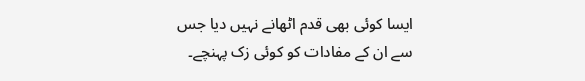ایسا کوئی بھی قدم اٹھانے نہیں دیا جس سے ان کے مفادات کو کوئی زک پہنچے۔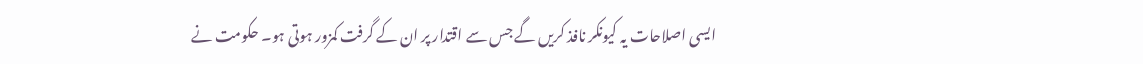ایسی اصلاحات یہ کیونکر نافذ کریں گے جس سے اقتدار پر ان کے گرفت کمزور ہوتی ہو۔ حکومت نے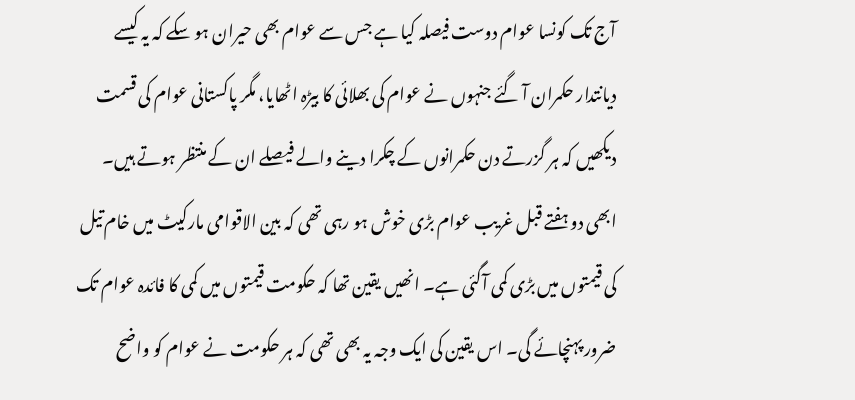آج تک کونسا عوام دوست فیصلہ کیا ہے جس سے عوام بھی حیران ہو سکے کہ یہ کیسے دیانتدار حکمران آ گئے جنہوں نے عوام کی بھلائی کا بیڑہ اٹھایا، مگر پاکستانی عوام کی قسمت دیکھیں کہ ہر گزرتے دن حکمرانوں کے چکرا دینے والے فیصلے ان کے منتظر ہوتے ہیں۔ ابھی دو ہفتے قبل غریب عوام بڑی خوش ہو رہی تھی کہ بین الاقوامی مارکیٹ میں خام تیل کی قیمتوں میں بڑی کمی آگئی ہے۔ انھیں یقین تھا کہ حکومت قیمتوں میں کمی کا فائدہ عوام تک ضرور پہنچائے گی۔ اس یقین کی ایک وجہ یہ بھی تھی کہ ہر حکومت نے عوام کو واضح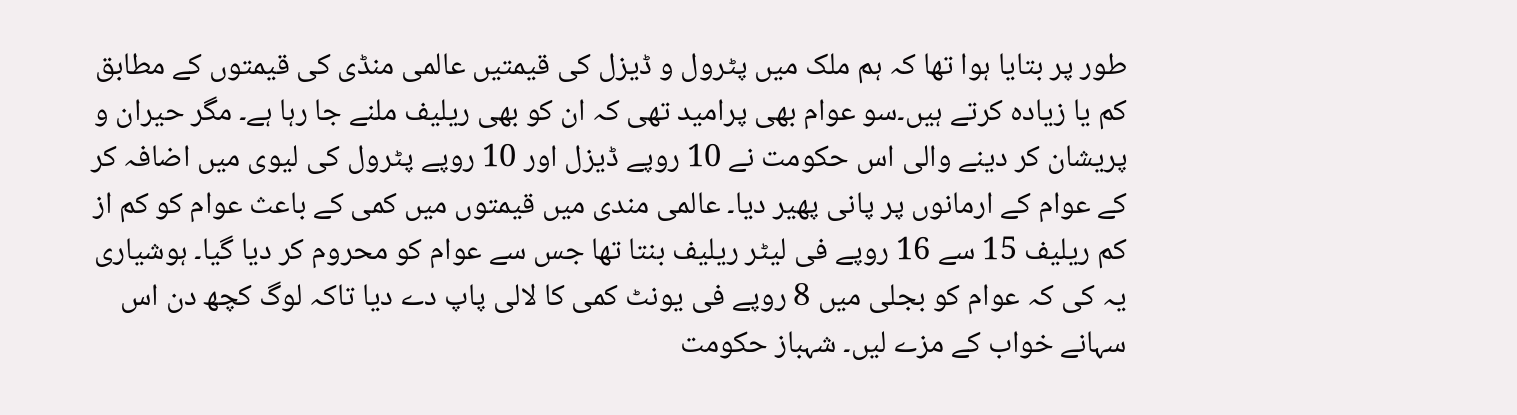طور پر بتایا ہوا تھا کہ ہم ملک میں پٹرول و ڈیزل کی قیمتیں عالمی منڈی کی قیمتوں کے مطابق کم یا زیادہ کرتے ہیں۔سو عوام بھی پرامید تھی کہ ان کو بھی ریلیف ملنے جا رہا ہے۔ مگر حیران و پریشان کر دینے والی اس حکومت نے 10 روپے ڈیزل اور 10 روپے پٹرول کی لیوی میں اضافہ کر کے عوام کے ارمانوں پر پانی پھیر دیا۔ عالمی مندی میں قیمتوں میں کمی کے باعث عوام کو کم از کم ریلیف 15 سے 16 روپے فی لیٹر ریلیف بنتا تھا جس سے عوام کو محروم کر دیا گیا۔ ہوشیاری یہ کی کہ عوام کو بجلی میں 8 روپے فی یونٹ کمی کا لالی پاپ دے دیا تاکہ لوگ کچھ دن اس سہانے خواب کے مزے لیں۔ شہباز حکومت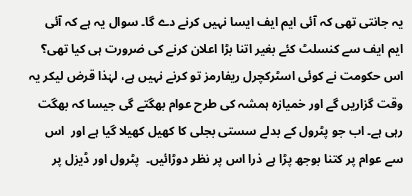یہ جانتی تھی کہ آئی ایم ایف ایسا نہیں کرنے دے گا۔ سوال یہ ہے کہ آئی ایم ایف سے کنسلٹ کئے بغیر اتنا بڑا اعلان کرنے کی ضرورت ہی کیا تھی؟ اس حکومت نے کوئی اسٹرکچرل ریفارمز تو کرنے نہیں ہے، لہٰذا قرض لیکر یہ وقت گزاریں گے اور خمیازہ ہمشہ کی طرح عوام بھگتے گی جیسا کہ بھگت رہی ہے۔ اب جو پٹرول کے بدلے سستی بجلی کا کھیل کھیلا گیا ہے اور  اس سے عوام پر کتنا بوجھ پڑا ہے ذرا اس پر نظر دوڑائیں۔  پٹرول اور ڈیزل پر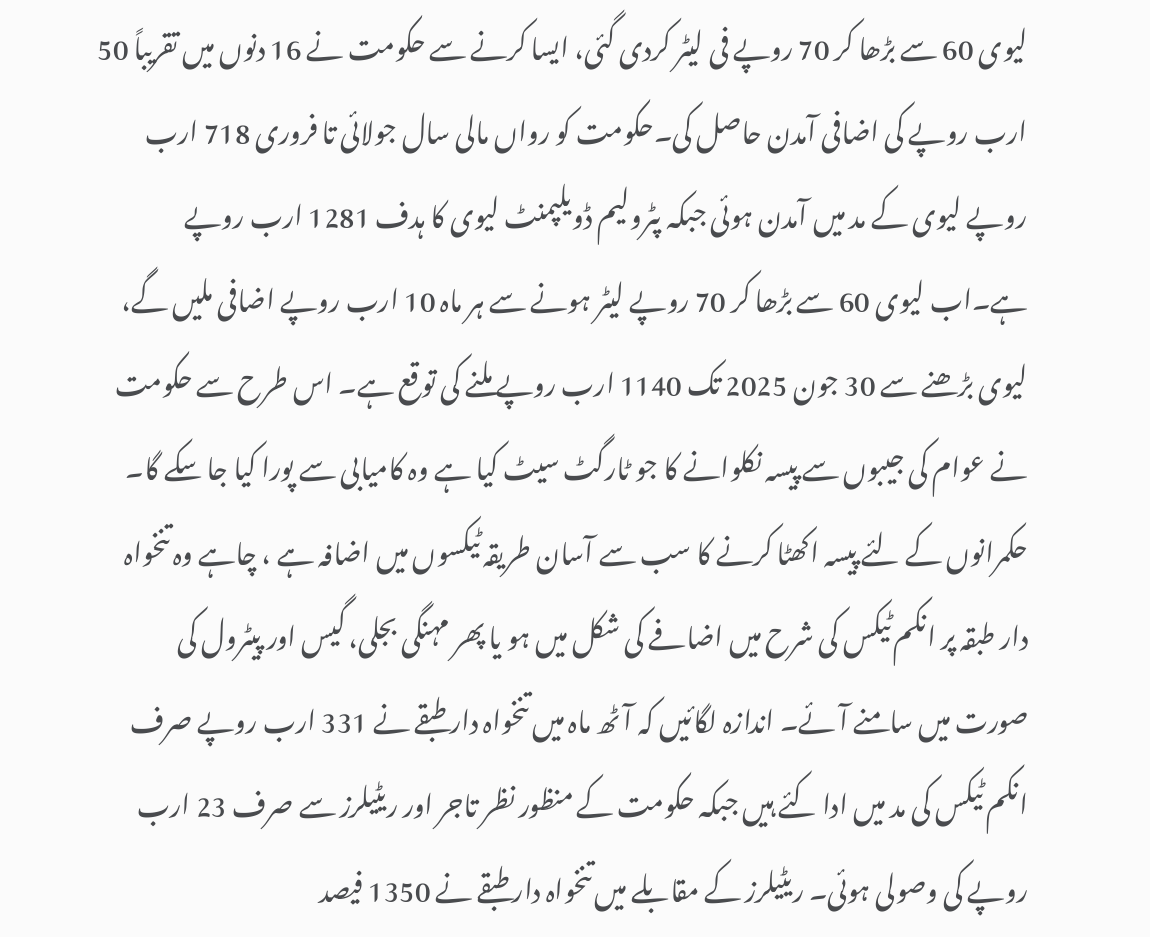لیوی 60 سے بڑھا کر 70 روپے فی لیٹر کردی گئی، ایسا کرنے سے حکومت نے 16 دنوں میں تقریباً 50 ارب روپے کی اضافی آمدن حاصل کی۔حکومت کو رواں مالی سال جولائی تا فروری 718 ارب روپے لیوی کے مد میں آمدن ہوئی جبکہ پٹرولیم ڈویلپمنٹ لیوی کا ہدف 1281 ارب روپے ہے۔اب لیوی 60 سے بڑھا کر 70 روپے لیٹر ہونے سے ہر ماہ 10 ارب روپے اضافی ملیں گے، لیوی بڑھنے سے 30 جون 2025 تک 1140 ارب روپے ملنے کی توقع ہے۔ اس طرح سے حکومت نے عوام کی جیبوں سے پیسہ نکلوانے کا جو ٹارگٹ سیٹ کیا ہے وہ کامیابی سے پورا کیا جا سکے گا۔ حکمرانوں کے لئے پیسہ اکھٹا کرنے کا سب سے آسان طریقہ ٹیکسوں میں اضافہ ہے ، چاہے وہ تنخواہ دار طبقہ پر انکم ٹیکس کی شرح میں اضافے کی شکل میں ہو یا پھر مہنگی بجلی، گیس اور پیٹرول کی صورت میں سامنے آئے۔ اندازہ لگائیں کہ آٹھ ماہ میں تنخواہ دار طبقے نے 331 ارب روپے صرف انکم ٹیکس کی مد میں ادا کئے ہیں جبکہ حکومت کے منظور نظر تاجر اور ریٹیلرز سے صرف 23 ارب روپے کی وصولی ہوئی۔ ریٹیلرز کے مقابلے میں تنخواہ دار طبقے نے 1350 فیصد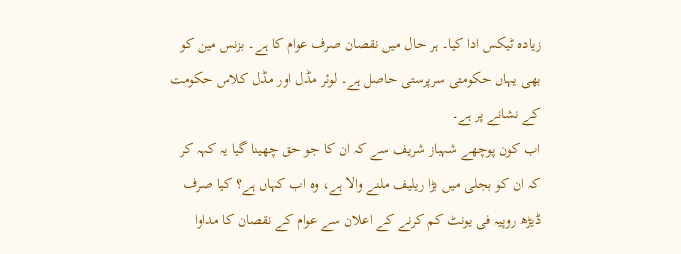زیادہ ٹیکس ادا کیا۔ ہر حال میں نقصان صرف عوام کا ہے۔ بزنس مین کو بھی یہاں حکومتی سرپرستی حاصل ہے۔ لوئر مڈل اور مڈل کلاس حکومت کے نشانے پر ہے۔
اب کون پوچھے شہباز شریف سے کہ ان کا جو حق چھینا گیا یہ کہہ کر کہ ان کو بجلی میں بڑا ریلیف ملنے والا ہے، وہ اب کہاں ہے؟ کیا صرف ڈیڑھ روپیہ فی یونٹ کم کرنے کے اعلان سے عوام کے نقصان کا مداوا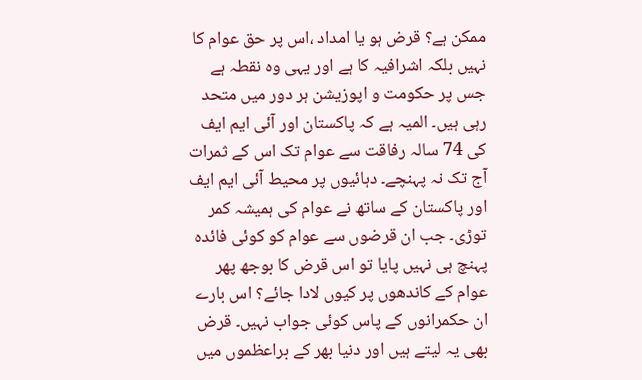ممکن ہے؟ قرض ہو یا امداد ،اس پر حق عوام کا نہیں بلکہ اشرافیہ کا ہے اور یہی وہ نقطہ ہے جس پر حکومت و اپوزیشن ہر دور میں متحد رہی ہیں۔ المیہ ہے کہ پاکستان اور آئی ایم ایف کی 74 سالہ رفاقت سے عوام تک اس کے ثمرات آج تک نہ پہنچے۔ دہائیوں پر محیط آئی ایم ایف اور پاکستان کے ساتھ نے عوام کی ہمیشہ کمر توڑی۔ جب ان قرضوں سے عوام کو کوئی فائدہ پہنچ ہی نہیں پایا تو اس قرض کا بوجھ پھر عوام کے کاندھوں پر کیوں لادا جائے؟ اس بارے ان حکمرانوں کے پاس کوئی جواب نہیں۔ قرض بھی یہ لیتے ہیں اور دنیا بھر کے براعظموں میں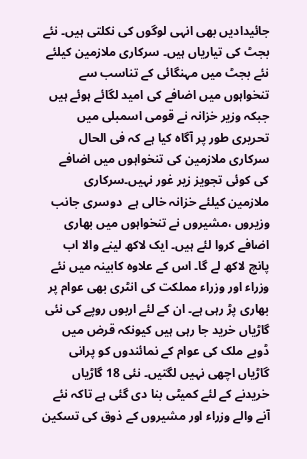جائیدادیں بھی انہی لوگوں کی نکلتی ہیں۔ نئے بجٹ کی تیاریاں ہیں۔ سرکاری ملازمین کیلئے نئے بجٹ میں مہنگائی کے تناسب سے تنخواہوں میں اضافے کی امید لگائے ہوئے ہیں جبکہ وزیر خزانہ نے قومی اسمبلی میں تحریری طور پر آگاہ کیا ہے کہ فی الحال سرکاری ملازمین کی تنخواہوں میں اضافے کی کوئی تجویز زیر غور نہیں۔سرکاری ملازمین کیلئے خزانہ خالی ہے  دوسری جانب  وزیروں ،مشیروں نے تنخواہوں میں بھاری اضافے کروا لئے ہیں۔ ایک لاکھ لینے والا اب پانچ لاکھ لے گا۔ اس کے علاوہ کابینہ میں نئے وزراء اور وزراء مملکت کی انٹری بھی عوام پر بھاری پڑ رہی ہے۔ ان کے لئے اربوں روپے کی نئی گاڑیاں خرید جا رہی ہیں کیونکہ قرض میں ڈوبے ملک کی عوام کے نمائندوں کو پرانی گاڑیاں اچھی نہیں لگتیں۔ نئی 18 گاڑیاں خریدنے کے لئے کمیٹی بنا دی گئی ہے تاکہ نئے آنے والے وزراء اور مشیروں کے ذوق کی تسکین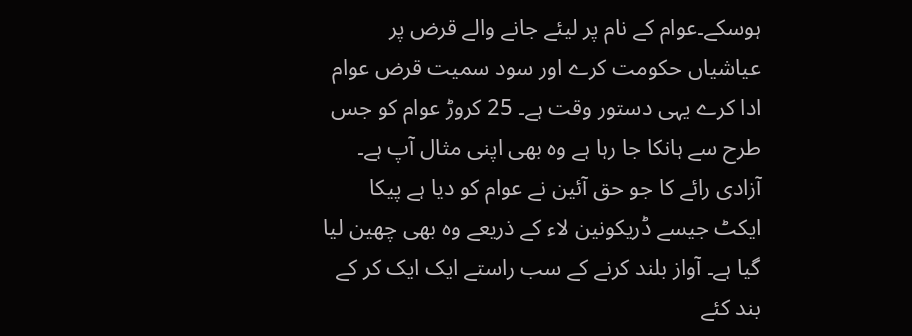ہوسکے۔عوام کے نام پر لیئے جانے والے قرض پر عیاشیاں حکومت کرے اور سود سمیت قرض عوام ادا کرے یہی دستور وقت ہے۔ 25 کروڑ عوام کو جس طرح سے ہانکا جا رہا ہے وہ بھی اپنی مثال آپ ہے۔ آزادی رائے کا جو حق آئین نے عوام کو دیا ہے پیکا ایکٹ جیسے ڈریکونین لاء کے ذریعے وہ بھی چھین لیا گیا ہے۔ آواز بلند کرنے کے سب راستے ایک ایک کر کے بند کئے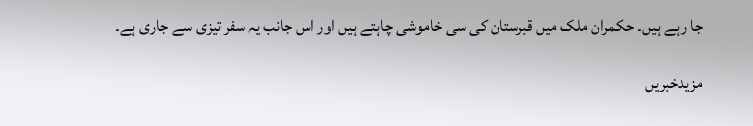جا رہے ہیں۔ حکمران ملک میں قبرستان کی سی خاموشی چاہتے ہیں اور اس جانب یہ سفر تیزی سے جاری ہے۔

مزیدخبریں